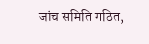जांच समिति गठित,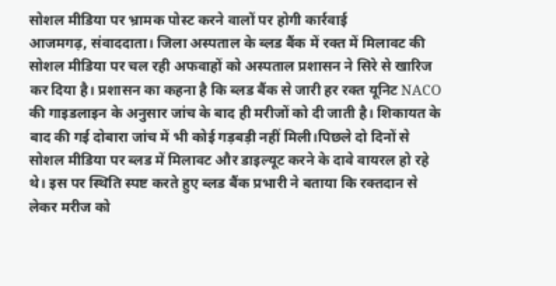सोशल मीडिया पर भ्रामक पोस्ट करने वालों पर होगी कार्रवाई
आजमगढ़, संवाददाता। जिला अस्पताल के ब्लड बैंक में रक्त में मिलावट की सोशल मीडिया पर चल रही अफवाहों को अस्पताल प्रशासन ने सिरे से खारिज कर दिया है। प्रशासन का कहना है कि ब्लड बैंक से जारी हर रक्त यूनिट NACO की गाइडलाइन के अनुसार जांच के बाद ही मरीजों को दी जाती है। शिकायत के बाद की गई दोबारा जांच में भी कोई गड़बड़ी नहीं मिली।पिछले दो दिनों से सोशल मीडिया पर ब्लड में मिलावट और डाइल्यूट करने के दावे वायरल हो रहे थे। इस पर स्थिति स्पष्ट करते हुए ब्लड बैंक प्रभारी ने बताया कि रक्तदान से लेकर मरीज को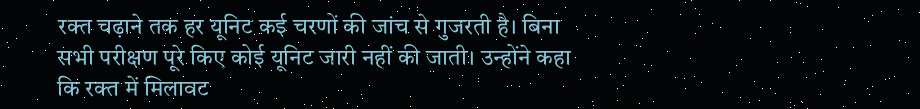रक्त चढ़ाने तक हर यूनिट कई चरणों की जांच से गुजरती है। बिना सभी परीक्षण पूरे किए कोई यूनिट जारी नहीं की जाती। उन्होंने कहा कि रक्त में मिलावट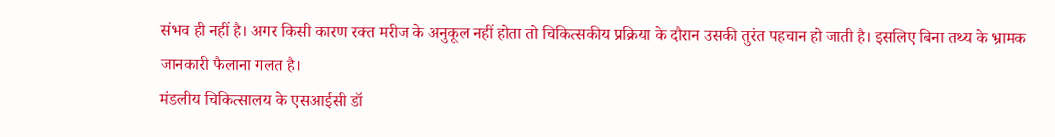संभव ही नहीं है। अगर किसी कारण रक्त मरीज के अनुकूल नहीं होता तो चिकित्सकीय प्रक्रिया के दौरान उसकी तुरंत पहचान हो जाती है। इसलिए बिना तथ्य के भ्रामक जानकारी फैलाना गलत है।
मंडलीय चिकित्सालय के एसआईसी डॉ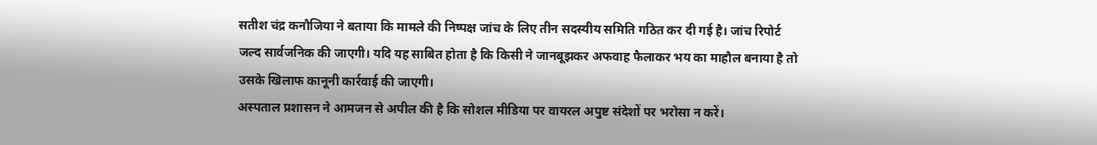सतीश चंद्र कनौजिया ने बताया कि मामले की निष्पक्ष जांच के लिए तीन सदस्यीय समिति गठित कर दी गई है। जांच रिपोर्ट जल्द सार्वजनिक की जाएगी। यदि यह साबित होता है कि किसी ने जानबूझकर अफवाह फैलाकर भय का माहौल बनाया है तो उसके खिलाफ कानूनी कार्रवाई की जाएगी।
अस्पताल प्रशासन ने आमजन से अपील की है कि सोशल मीडिया पर वायरल अपुष्ट संदेशों पर भरोसा न करें।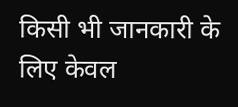किसी भी जानकारी के लिए केवल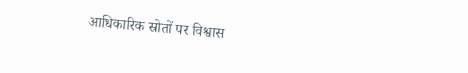आधिकारिक स्रोतों पर विश्वास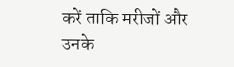करें ताकि मरीजों और उनके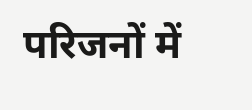परिजनों में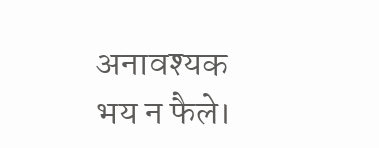अनावश्यक भय न फैले।